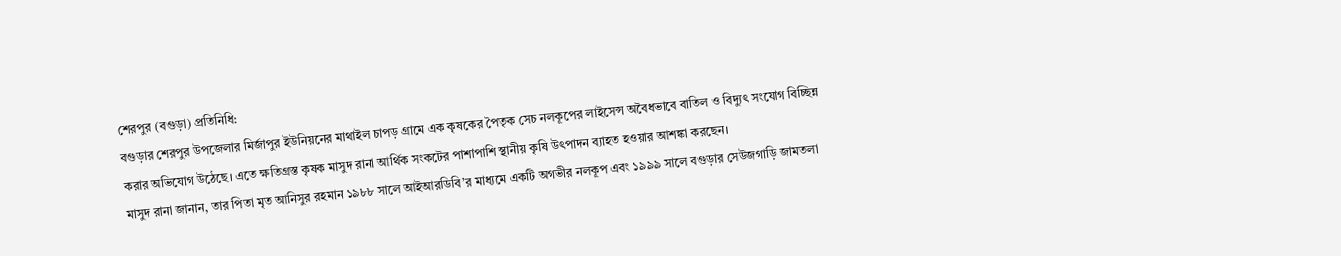শেরপুর (বগুড়া) প্রতিনিধি:
বগুড়ার শেরপুর উপজেলার মির্জাপুর ইউনিয়নের মাথাইল চাপড় গ্রামে এক কৃষকের পৈতৃক সেচ নলকূপের লাইসেন্স অবৈধভাবে বাতিল ও বিদ্যুৎ সংযোগ বিচ্ছিন্ন করার অভিযোগ উঠেছে। এতে ক্ষতিগ্রস্ত কৃষক মাসুদ রানা আর্থিক সংকটের পাশাপাশি স্থানীয় কৃষি উৎপাদন ব্যাহত হওয়ার আশঙ্কা করছেন।
মাসুদ রানা জানান, তার পিতা মৃত আনিসুর রহমান ১৯৮৮ সালে আইআরডিবি’র মাধ্যমে একটি অগভীর নলকূপ এবং ১৯৯৯ সালে বগুড়ার সেউজগাড়ি জামতলা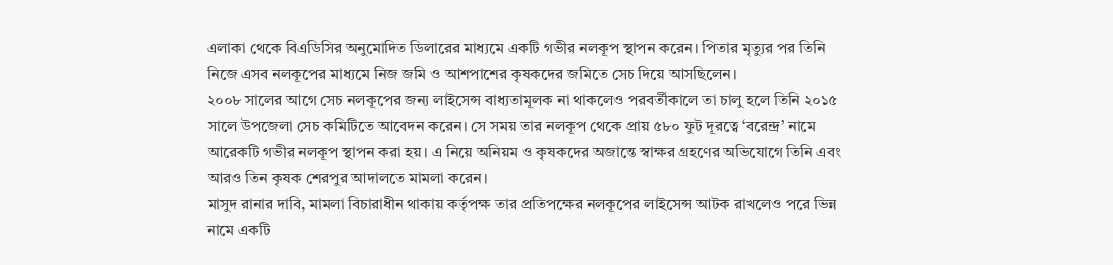এলাকা থেকে বিএডিসির অনুমোদিত ডিলারের মাধ্যমে একটি গভীর নলকূপ স্থাপন করেন। পিতার মৃত্যুর পর তিনি নিজে এসব নলকূপের মাধ্যমে নিজ জমি ও আশপাশের কৃষকদের জমিতে সেচ দিয়ে আসছিলেন।
২০০৮ সালের আগে সেচ নলকূপের জন্য লাইসেন্স বাধ্যতামূলক না থাকলেও পরবর্তীকালে তা চালু হলে তিনি ২০১৫ সালে উপজেলা সেচ কমিটিতে আবেদন করেন। সে সময় তার নলকূপ থেকে প্রায় ৫৮০ ফুট দূরত্বে ‘বরেন্দ্র’ নামে আরেকটি গভীর নলকূপ স্থাপন করা হয়। এ নিয়ে অনিয়ম ও কৃষকদের অজান্তে স্বাক্ষর গ্রহণের অভিযোগে তিনি এবং আরও তিন কৃষক শেরপুর আদালতে মামলা করেন।
মাসুদ রানার দাবি, মামলা বিচারাধীন থাকায় কর্তৃপক্ষ তার প্রতিপক্ষের নলকূপের লাইসেন্স আটক রাখলেও পরে ভিন্ন নামে একটি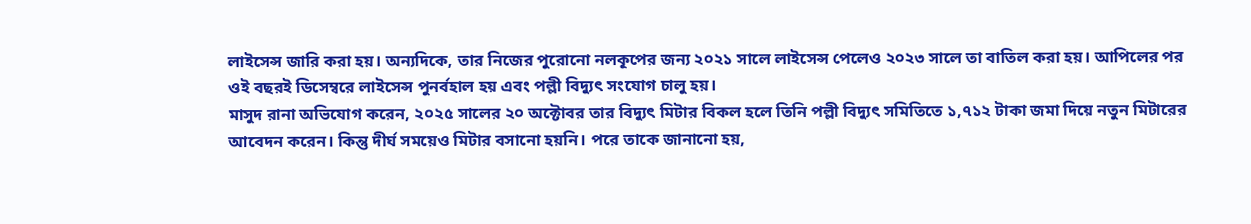লাইসেন্স জারি করা হয়। অন্যদিকে, তার নিজের পুরোনো নলকূপের জন্য ২০২১ সালে লাইসেন্স পেলেও ২০২৩ সালে তা বাতিল করা হয়। আপিলের পর ওই বছরই ডিসেম্বরে লাইসেন্স পুনর্বহাল হয় এবং পল্লী বিদ্যুৎ সংযোগ চালু হয়।
মাসুদ রানা অভিযোগ করেন, ২০২৫ সালের ২০ অক্টোবর তার বিদ্যুৎ মিটার বিকল হলে তিনি পল্লী বিদ্যুৎ সমিতিতে ১,৭১২ টাকা জমা দিয়ে নতুন মিটারের আবেদন করেন। কিন্তু দীর্ঘ সময়েও মিটার বসানো হয়নি। পরে তাকে জানানো হয়,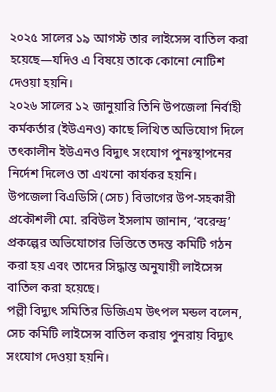২০২৫ সালের ১৯ আগস্ট তার লাইসেন্স বাতিল করা হয়েছে—যদিও এ বিষয়ে তাকে কোনো নোটিশ দেওয়া হয়নি।
২০২৬ সালের ১২ জানুয়ারি তিনি উপজেলা নির্বাহী কর্মকর্তার (ইউএনও) কাছে লিখিত অভিযোগ দিলে তৎকালীন ইউএনও বিদ্যুৎ সংযোগ পুনঃস্থাপনের নির্দেশ দিলেও তা এখনো কার্যকর হয়নি।
উপজেলা বিএডিসি (সেচ) বিভাগের উপ-সহকারী প্রকৌশলী মো. রবিউল ইসলাম জানান, ‘বরেন্দ্র’ প্রকল্পের অভিযোগের ভিত্তিতে তদন্ত কমিটি গঠন করা হয় এবং তাদের সিদ্ধান্ত অনুযায়ী লাইসেন্স বাতিল করা হয়েছে।
পল্লী বিদ্যুৎ সমিতির ডিজিএম উৎপল মন্ডল বলেন, সেচ কমিটি লাইসেন্স বাতিল করায় পুনরায় বিদ্যুৎ সংযোগ দেওয়া হয়নি।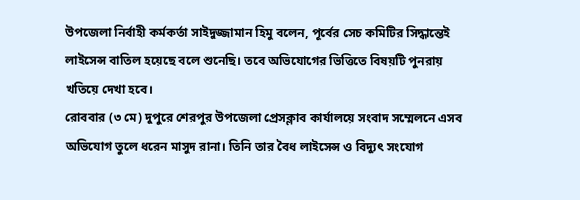উপজেলা নির্বাহী কর্মকর্তা সাইদুজ্জামান হিমু বলেন, পূর্বের সেচ কমিটির সিদ্ধান্তেই লাইসেন্স বাতিল হয়েছে বলে শুনেছি। তবে অভিযোগের ভিত্তিতে বিষয়টি পুনরায় খতিয়ে দেখা হবে।
রোববার (৩ মে) দুপুরে শেরপুর উপজেলা প্রেসক্লাব কার্যালয়ে সংবাদ সম্মেলনে এসব অভিযোগ তুলে ধরেন মাসুদ রানা। তিনি তার বৈধ লাইসেন্স ও বিদ্যুৎ সংযোগ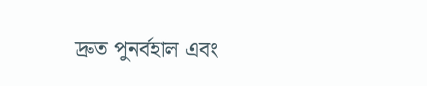দ্রুত পুনর্বহাল এবং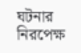ঘটনার নিরপেক্ষ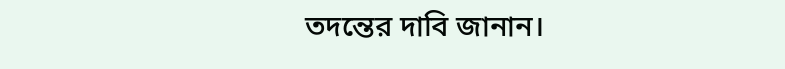তদন্তের দাবি জানান।